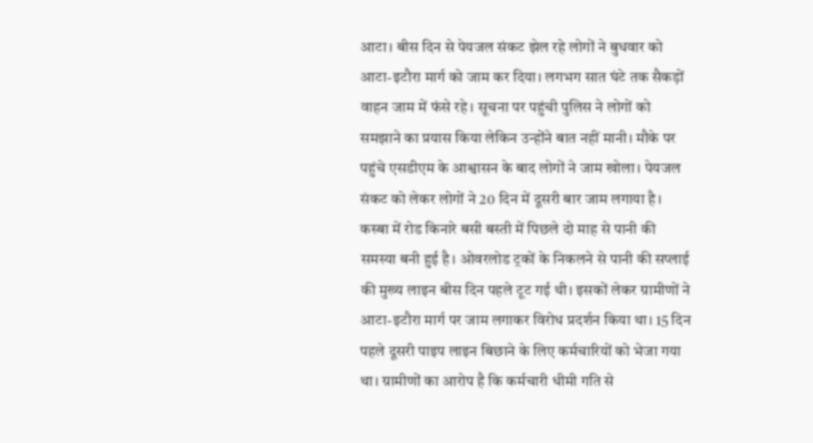आटा। बीस दिन से पेयजल संकट झेल रहे लोगों ने बुधवार को आटा-इटौरा मार्ग को जाम कर दिया। लगभग सात घंटे तक सैकड़ों वाहन जाम में फंसे रहे। सूचना पर पहुंची पुलिस ने लोगों को समझाने का प्रयास किया लेकिन उन्होंने बात नहीं मानी। मौके पर पहुंचे एसडीएम के आश्वासन के बाद लोगों ने जाम खोला। पेयजल संकट को लेकर लोगों ने 20 दिन में दूसरी बार जाम लगाया है।
कस्बा में रोड किनारे बसी बस्ती में पिछले दो माह से पानी की समस्या बनी हुई है। ओवरलोड ट्रकों के निकलने से पानी की सप्लाई की मुख्य लाइन बीस दिन पहले टूट गई थी। इसकों लेकर ग्रामीणों ने आटा-इटौरा मार्ग पर जाम लगाकर विरोध प्रदर्शन किया था। 15 दिन पहले दूसरी पाइप लाइन बिछाने के लिए कर्मचारियों को भेजा गया था। ग्रामीणों का आरोप है कि कर्मचारी धीमी गति से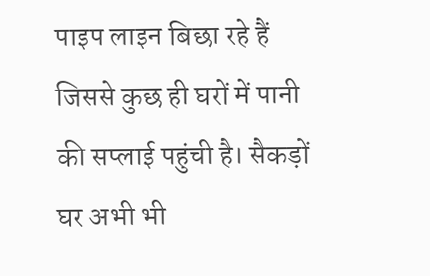पाइप लाइन बिछा रहे हैं जिससे कुछ ही घरों में पानी की सप्लाई पहुंची है। सैकड़ों घर अभी भी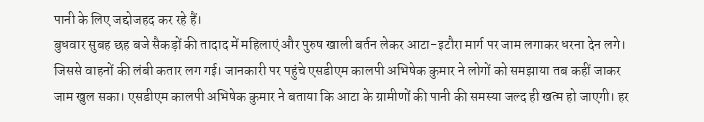पानी के लिए जद्दोजहद कर रहे हैं।
बुधवार सुबह छह बजे सैकड़ों की तादाद में महिलाएं और पुरुष खाली बर्तन लेकर आटा-इटौरा मार्ग पर जाम लगाकर धरना देन लगे। जिससे वाहनों की लंबी कतार लग गई। जानकारी पर पहुंचे एसडीएम कालपी अभिषेक कुमार ने लोगों को समझाया तब कहीं जाकर जाम खुल सका। एसडीएम कालपी अभिषेक कुमार ने बताया कि आटा के ग्रामीणों की पानी की समस्या जल्द ही खत्म हो जाएगी। हर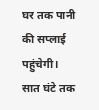घर तक पानी की सप्लाई पहुंचेगी।
सात घंटे तक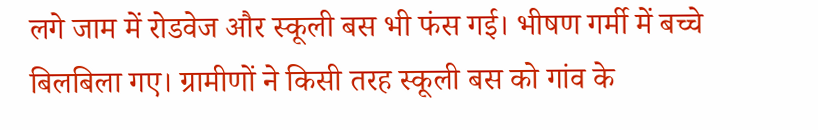लगे जाम में रोडवेज और स्कूली बस भी फंस गई। भीषण गर्मी में बच्चे बिलबिला गए। ग्रामीणों ने किसी तरह स्कूली बस को गांव के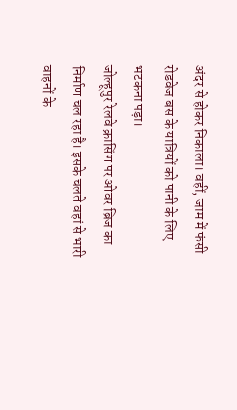अंदर से होकर निकाला। वहीं, जाम में फंसी रोडवेज बस के यात्रियों को पानी के लिए भटकना पड़ा।
जोल्हूपुर रेलवे क्रासिंग पर ओवर ब्रिज का निर्माण चल रहा है। इसके चलते वहां से भारी वाहनों के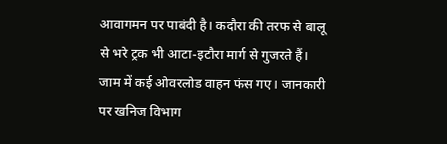आवागमन पर पाबंदी है। कदौरा की तरफ से बालू से भरे ट्रक भी आटा-इटौरा मार्ग से गुजरते हैं। जाम में कई ओवरलोड वाहन फंस गए। जानकारी पर खनिज विभाग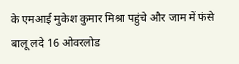के एमआई मुकेश कुमार मिश्रा पहुंचे और जाम में फंसे बालू लदे 16 ओवरलोड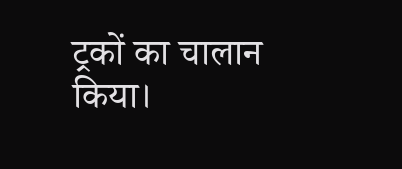ट्रकों का चालान किया।